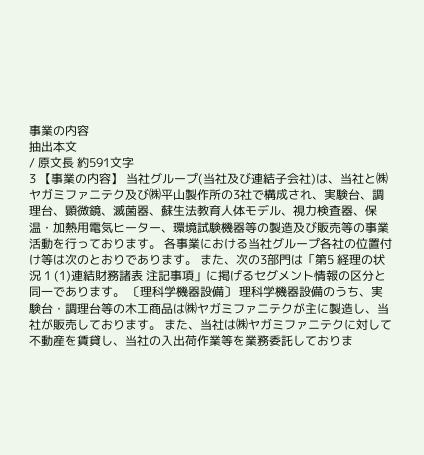事業の内容
抽出本文
/ 原文長 約591文字
3 【事業の内容】 当社グループ(当社及び連結子会社)は、当社と㈱ヤガミファニテク及び㈱平山製作所の3社で構成され、実験台、調理台、顕微鏡、滅菌器、蘇生法教育人体モデル、視力検査器、保温・加熱用電気ヒーター、環境試験機器等の製造及び販売等の事業活動を行っております。 各事業における当社グループ各社の位置付け等は次のとおりであります。 また、次の3部門は「第5 経理の状況 1 (1)連結財務諸表 注記事項」に掲げるセグメント情報の区分と同一であります。 〔理科学機器設備〕 理科学機器設備のうち、実験台・調理台等の木工商品は㈱ヤガミファニテクが主に製造し、当社が販売しております。 また、当社は㈱ヤガミファニテクに対して不動産を賃貸し、当社の入出荷作業等を業務委託しておりま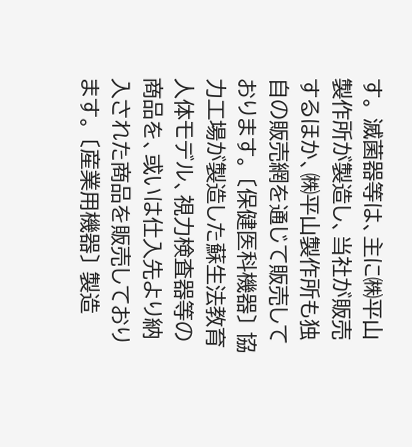す。 滅菌器等は、主に㈱平山製作所が製造し、当社が販売するほか、㈱平山製作所も独自の販売網を通じて販売しております。 〔保健医科機器〕 協力工場が製造した蘇生法教育人体モデル、視力検査器等の商品を、或いは仕入先より納入された商品を販売しております。 〔産業用機器〕 製造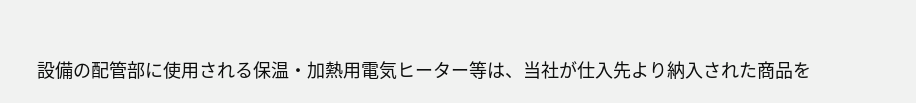設備の配管部に使用される保温・加熱用電気ヒーター等は、当社が仕入先より納入された商品を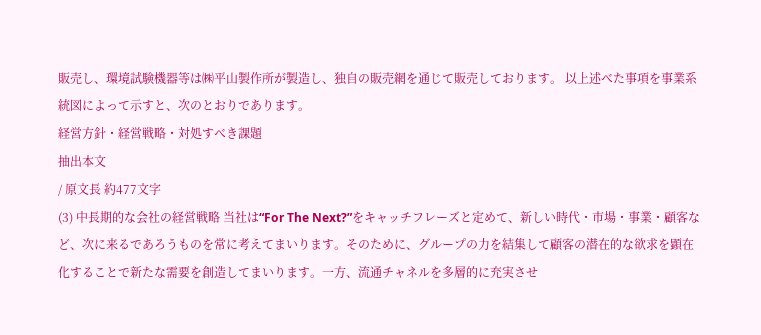販売し、環境試験機器等は㈱平山製作所が製造し、独自の販売網を通じて販売しております。 以上述べた事項を事業系統図によって示すと、次のとおりであります。
経営方針・経営戦略・対処すべき課題
抽出本文
/ 原文長 約477文字
(3) 中長期的な会社の経営戦略 当社は“For The Next?”をキャッチフレーズと定めて、新しい時代・市場・事業・顧客など、次に来るであろうものを常に考えてまいります。そのために、グループの力を結集して顧客の潜在的な欲求を顕在化することで新たな需要を創造してまいります。一方、流通チャネルを多層的に充実させ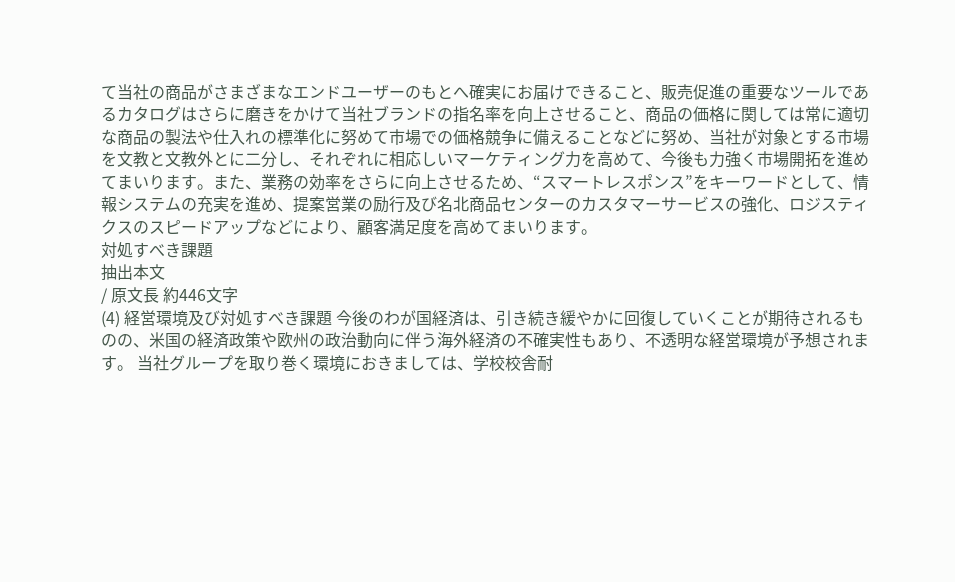て当社の商品がさまざまなエンドユーザーのもとへ確実にお届けできること、販売促進の重要なツールであるカタログはさらに磨きをかけて当社ブランドの指名率を向上させること、商品の価格に関しては常に適切な商品の製法や仕入れの標準化に努めて市場での価格競争に備えることなどに努め、当社が対象とする市場を文教と文教外とに二分し、それぞれに相応しいマーケティング力を高めて、今後も力強く市場開拓を進めてまいります。また、業務の効率をさらに向上させるため、“スマートレスポンス”をキーワードとして、情報システムの充実を進め、提案営業の励行及び名北商品センターのカスタマーサービスの強化、ロジスティクスのスピードアップなどにより、顧客満足度を高めてまいります。
対処すべき課題
抽出本文
/ 原文長 約446文字
(4) 経営環境及び対処すべき課題 今後のわが国経済は、引き続き緩やかに回復していくことが期待されるものの、米国の経済政策や欧州の政治動向に伴う海外経済の不確実性もあり、不透明な経営環境が予想されます。 当社グループを取り巻く環境におきましては、学校校舎耐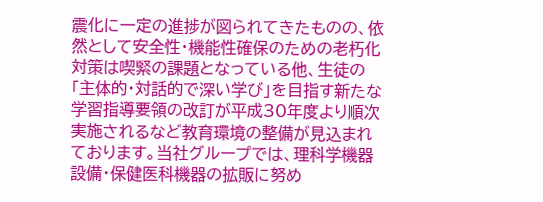震化に一定の進捗が図られてきたものの、依然として安全性・機能性確保のための老朽化対策は喫緊の課題となっている他、生徒の「主体的・対話的で深い学び」を目指す新たな学習指導要領の改訂が平成30年度より順次実施されるなど教育環境の整備が見込まれております。当社グループでは、理科学機器設備・保健医科機器の拡販に努め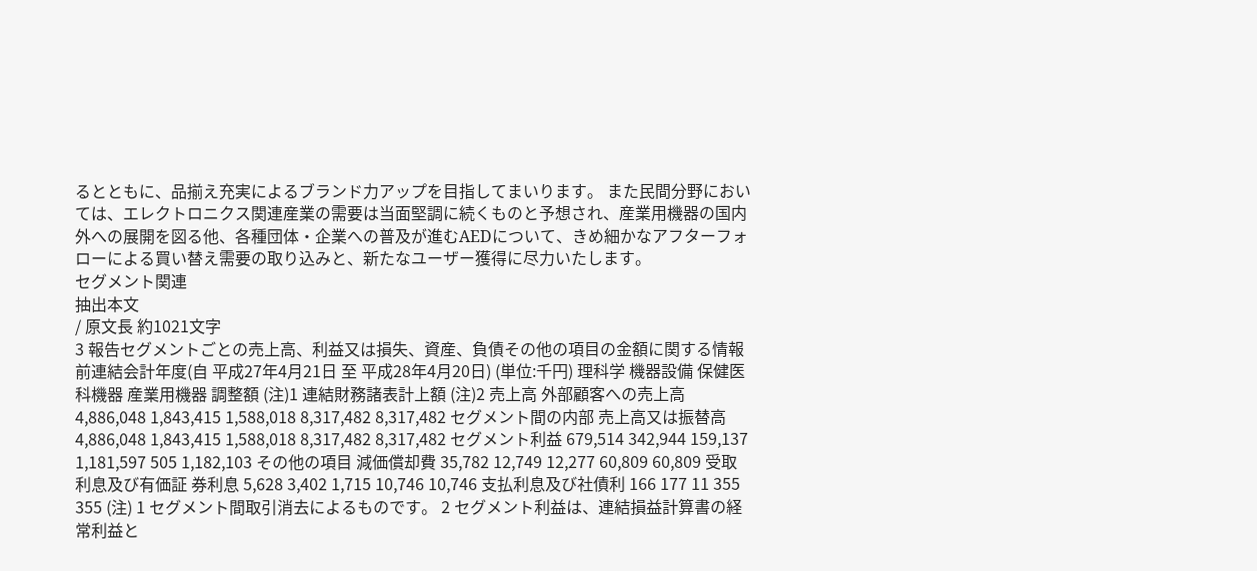るとともに、品揃え充実によるブランド力アップを目指してまいります。 また民間分野においては、エレクトロニクス関連産業の需要は当面堅調に続くものと予想され、産業用機器の国内外への展開を図る他、各種団体・企業への普及が進むAEDについて、きめ細かなアフターフォローによる買い替え需要の取り込みと、新たなユーザー獲得に尽力いたします。
セグメント関連
抽出本文
/ 原文長 約1021文字
3 報告セグメントごとの売上高、利益又は損失、資産、負債その他の項目の金額に関する情報 前連結会計年度(自 平成27年4月21日 至 平成28年4月20日) (単位:千円) 理科学 機器設備 保健医科機器 産業用機器 調整額 (注)1 連結財務諸表計上額 (注)2 売上高 外部顧客への売上高 4,886,048 1,843,415 1,588,018 8,317,482 8,317,482 セグメント間の内部 売上高又は振替高 4,886,048 1,843,415 1,588,018 8,317,482 8,317,482 セグメント利益 679,514 342,944 159,137 1,181,597 505 1,182,103 その他の項目 減価償却費 35,782 12,749 12,277 60,809 60,809 受取利息及び有価証 券利息 5,628 3,402 1,715 10,746 10,746 支払利息及び社債利 166 177 11 355 355 (注) 1 セグメント間取引消去によるものです。 2 セグメント利益は、連結損益計算書の経常利益と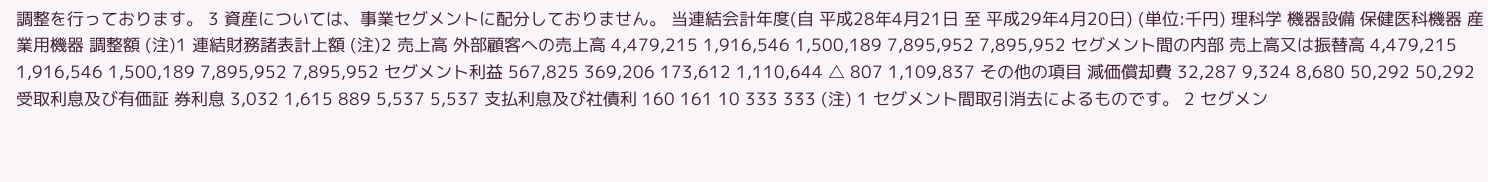調整を行っております。 3 資産については、事業セグメントに配分しておりません。 当連結会計年度(自 平成28年4月21日 至 平成29年4月20日) (単位:千円) 理科学 機器設備 保健医科機器 産業用機器 調整額 (注)1 連結財務諸表計上額 (注)2 売上高 外部顧客への売上高 4,479,215 1,916,546 1,500,189 7,895,952 7,895,952 セグメント間の内部 売上高又は振替高 4,479,215 1,916,546 1,500,189 7,895,952 7,895,952 セグメント利益 567,825 369,206 173,612 1,110,644 △ 807 1,109,837 その他の項目 減価償却費 32,287 9,324 8,680 50,292 50,292 受取利息及び有価証 券利息 3,032 1,615 889 5,537 5,537 支払利息及び社債利 160 161 10 333 333 (注) 1 セグメント間取引消去によるものです。 2 セグメン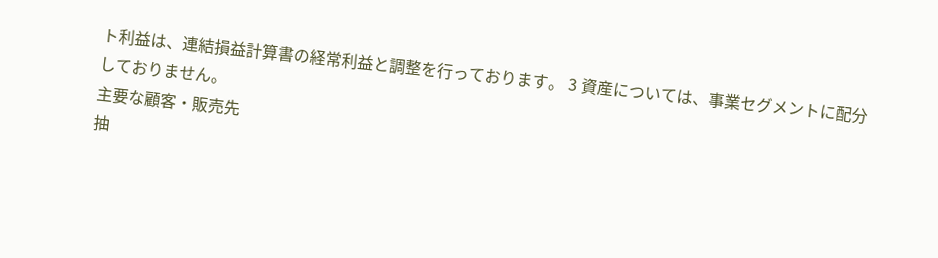ト利益は、連結損益計算書の経常利益と調整を行っております。 3 資産については、事業セグメントに配分しておりません。
主要な顧客・販売先
抽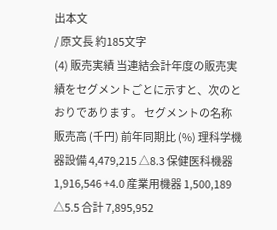出本文
/ 原文長 約185文字
(4) 販売実績 当連結会計年度の販売実績をセグメントごとに示すと、次のとおりであります。 セグメントの名称 販売高 (千円) 前年同期比 (%) 理科学機器設備 4,479,215 △8.3 保健医科機器 1,916,546 +4.0 産業用機器 1,500,189 △5.5 合計 7,895,952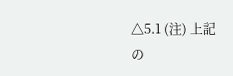△5.1 (注) 上記の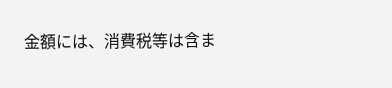金額には、消費税等は含ま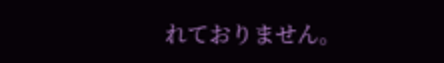れておりません。